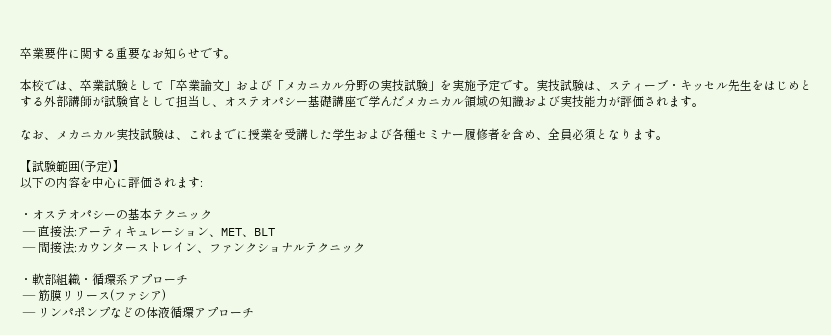卒業要件に関する重要なお知らせです。

本校では、卒業試験として「卒業論文」および「メカニカル分野の実技試験」を実施予定です。実技試験は、スティーブ・キッセル先生をはじめとする外部講師が試験官として担当し、オステオパシー基礎講座で学んだメカニカル領域の知識および実技能力が評価されます。

なお、メカニカル実技試験は、これまでに授業を受講した学生および各種セミナー履修者を含め、全員必須となります。

【試験範囲(予定)】
以下の内容を中心に評価されます:

・オステオパシーの基本テクニック
 ― 直接法:アーティキュレーション、MET、BLT
 ― 間接法:カウンターストレイン、ファンクショナルテクニック

・軟部組織・循環系アプローチ
 ― 筋膜リリース(ファシア)
 ― リンパポンプなどの体液循環アプローチ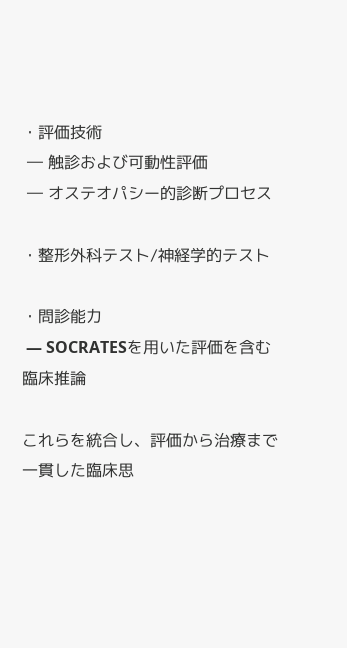・評価技術
 ― 触診および可動性評価
 ― オステオパシー的診断プロセス

・整形外科テスト/神経学的テスト

・問診能力
 ― SOCRATESを用いた評価を含む臨床推論

これらを統合し、評価から治療まで一貫した臨床思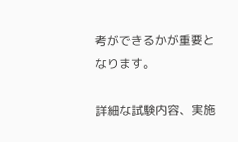考ができるかが重要となります。

詳細な試験内容、実施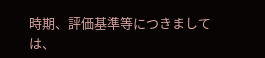時期、評価基準等につきましては、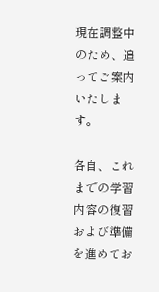現在調整中のため、追ってご案内いたします。

各自、これまでの学習内容の復習および準備を進めてお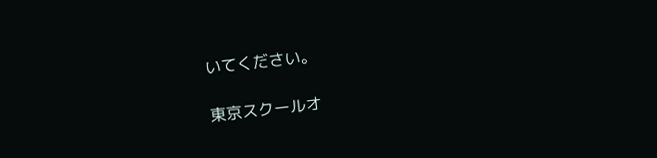いてください。

東京スクールオ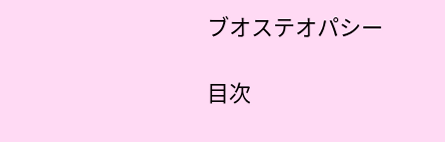ブオステオパシー

目次